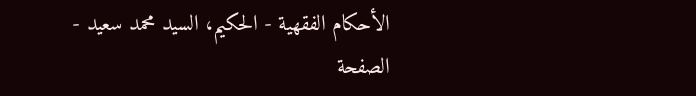الأحكام الفقهية - الحكيم، السيد محمد سعيد - الصفحة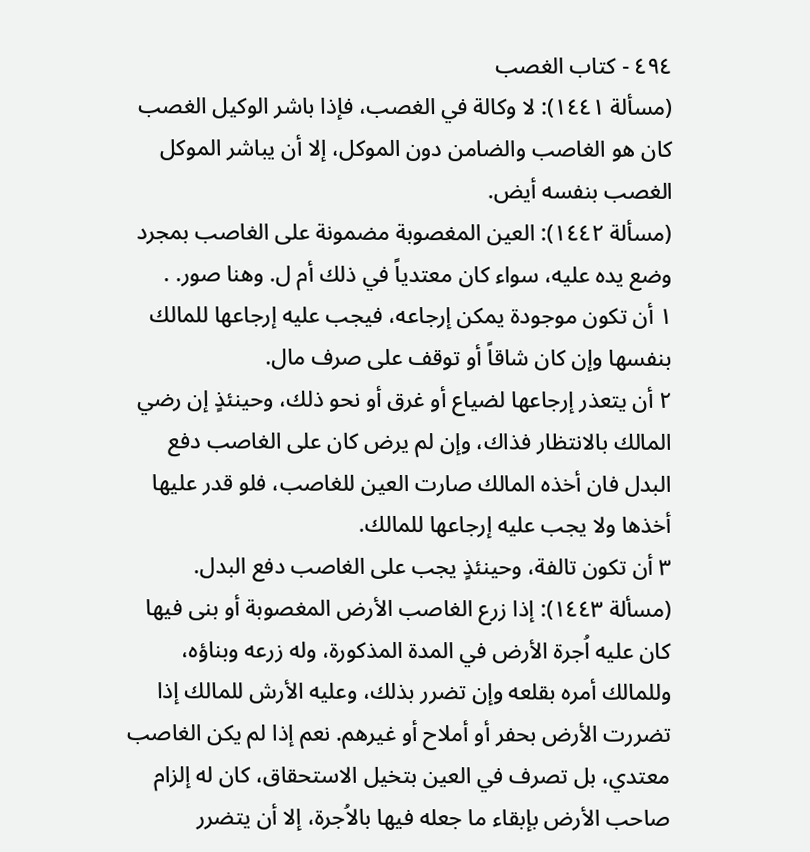٤٩٤ - كتاب الغصب
(مسألة ١٤٤١): لا وكالة في الغصب، فإذا باشر الوكيل الغصب كان هو الغاصب والضامن دون الموكل، إلا أن يباشر الموكل الغصب بنفسه أيض.
(مسألة ١٤٤٢): العين المغصوبة مضمونة على الغاصب بمجرد وضع يده عليه، سواء كان معتدياً في ذلك أم ل. وهنا صور. .
١ أن تكون موجودة يمكن إرجاعه، فيجب عليه إرجاعها للمالك بنفسها وإن كان شاقاً أو توقف على صرف مال.
٢ أن يتعذر إرجاعها لضياع أو غرق أو نحو ذلك، وحينئذٍ إن رضي المالك بالانتظار فذاك، وإن لم يرض كان على الغاصب دفع البدل فان أخذه المالك صارت العين للغاصب، فلو قدر عليها أخذها ولا يجب عليه إرجاعها للمالك.
٣ أن تكون تالفة، وحينئذٍ يجب على الغاصب دفع البدل.
(مسألة ١٤٤٣): إذا زرع الغاصب الأرض المغصوبة أو بنى فيها كان عليه اُجرة الأرض في المدة المذكورة، وله زرعه وبناؤه، وللمالك أمره بقلعه وإن تضرر بذلك، وعليه الأرش للمالك إذا تضررت الأرض بحفر أو أملاح أو غيرهم. نعم إذا لم يكن الغاصب معتدي، بل تصرف في العين بتخيل الاستحقاق، كان له إلزام صاحب الأرض بإبقاء ما جعله فيها بالاُجرة، إلا أن يتضرر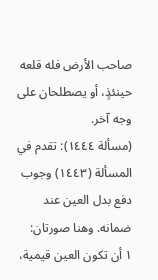صاحب الأرض فله قلعه حينئذٍ، أو يصطلحان على وجه آخر.
(مسألة ١٤٤٤): تقدم في المسألة (١٤٤٣) وجوب دفع بدل العين عند ضمانه. وهنا صورتان:
١ أن تكون العين قيمية،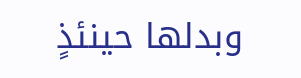وبدلها حينئذٍ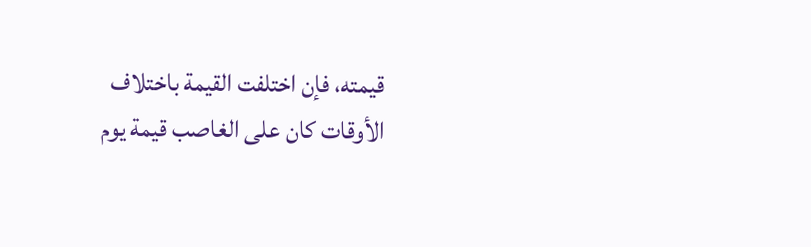قيمته، فإن اختلفت القيمة باختلاف الأوقات كان على الغاصب قيمة يوم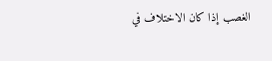الغصب إذا كان الاختلاف في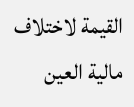القيمة لاختلاف مالية العين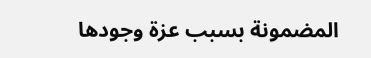المضمونة بسبب عزة وجودها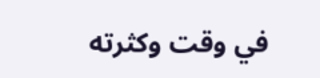في وقت وكثرته